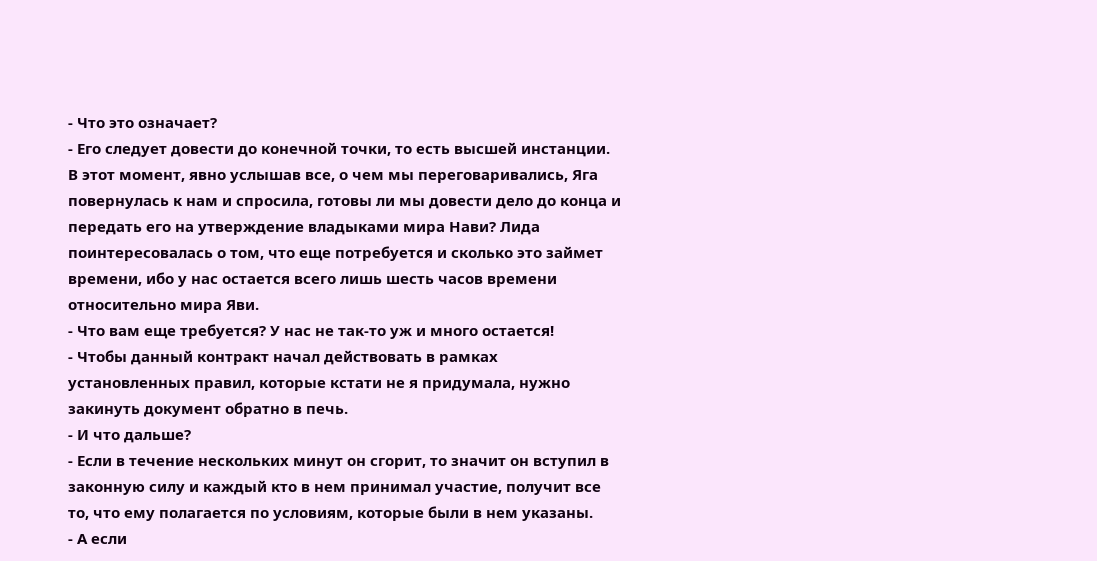- Что это означает?
- Его следует довести до конечной точки, то есть высшей инстанции.
В этот момент, явно услышав все, о чем мы переговаривались, Яга повернулась к нам и спросила, готовы ли мы довести дело до конца и передать его на утверждение владыками мира Нави? Лида поинтересовалась о том, что еще потребуется и сколько это займет времени, ибо у нас остается всего лишь шесть часов времени относительно мира Яви.
- Что вам еще требуется? У нас не так-то уж и много остается!
- Чтобы данный контракт начал действовать в рамках установленных правил, которые кстати не я придумала, нужно закинуть документ обратно в печь.
- И что дальше?
- Если в течение нескольких минут он сгорит, то значит он вступил в законную силу и каждый кто в нем принимал участие, получит все то, что ему полагается по условиям, которые были в нем указаны.
- А если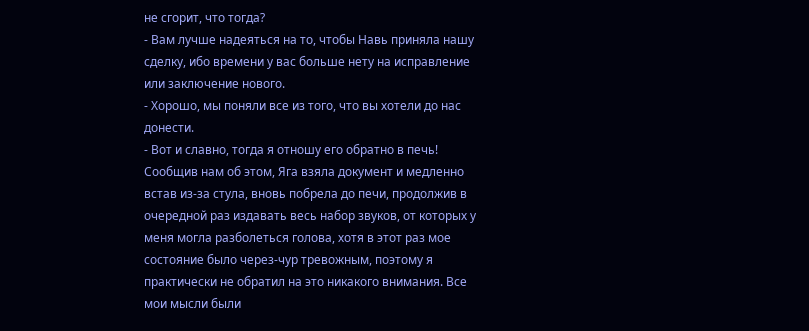не сгорит, что тогда?
- Вам лучше надеяться на то, чтобы Навь приняла нашу сделку, ибо времени у вас больше нету на исправление или заключение нового.
- Хорошо, мы поняли все из того, что вы хотели до нас донести.
- Вот и славно, тогда я отношу его обратно в печь!
Сообщив нам об этом, Яга взяла документ и медленно встав из-за стула, вновь побрела до печи, продолжив в очередной раз издавать весь набор звуков, от которых у меня могла разболеться голова, хотя в этот раз мое состояние было через-чур тревожным, поэтому я практически не обратил на это никакого внимания. Все мои мысли были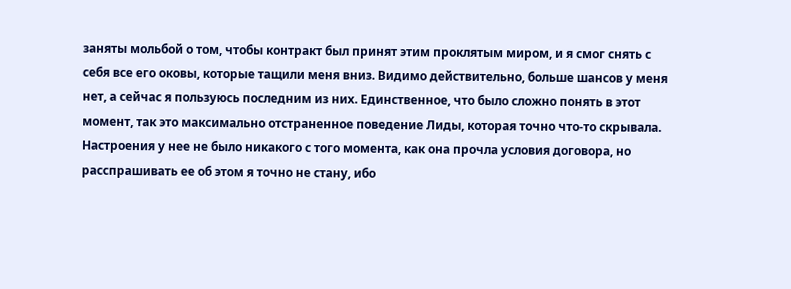заняты мольбой о том, чтобы контракт был принят этим проклятым миром, и я смог снять с себя все его оковы, которые тащили меня вниз. Видимо действительно, больше шансов у меня нет, а сейчас я пользуюсь последним из них. Единственное, что было сложно понять в этот момент, так это максимально отстраненное поведение Лиды, которая точно что-то скрывала. Настроения у нее не было никакого с того момента, как она прочла условия договора, но расспрашивать ее об этом я точно не стану, ибо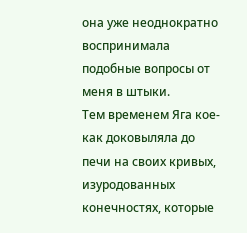она уже неоднократно воспринимала подобные вопросы от меня в штыки.
Тем временем Яга кое-как доковыляла до печи на своих кривых, изуродованных конечностях, которые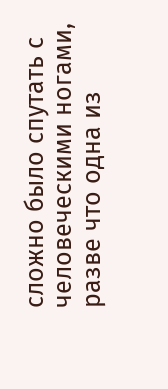сложно было спутать с человеческими ногами, разве что одна из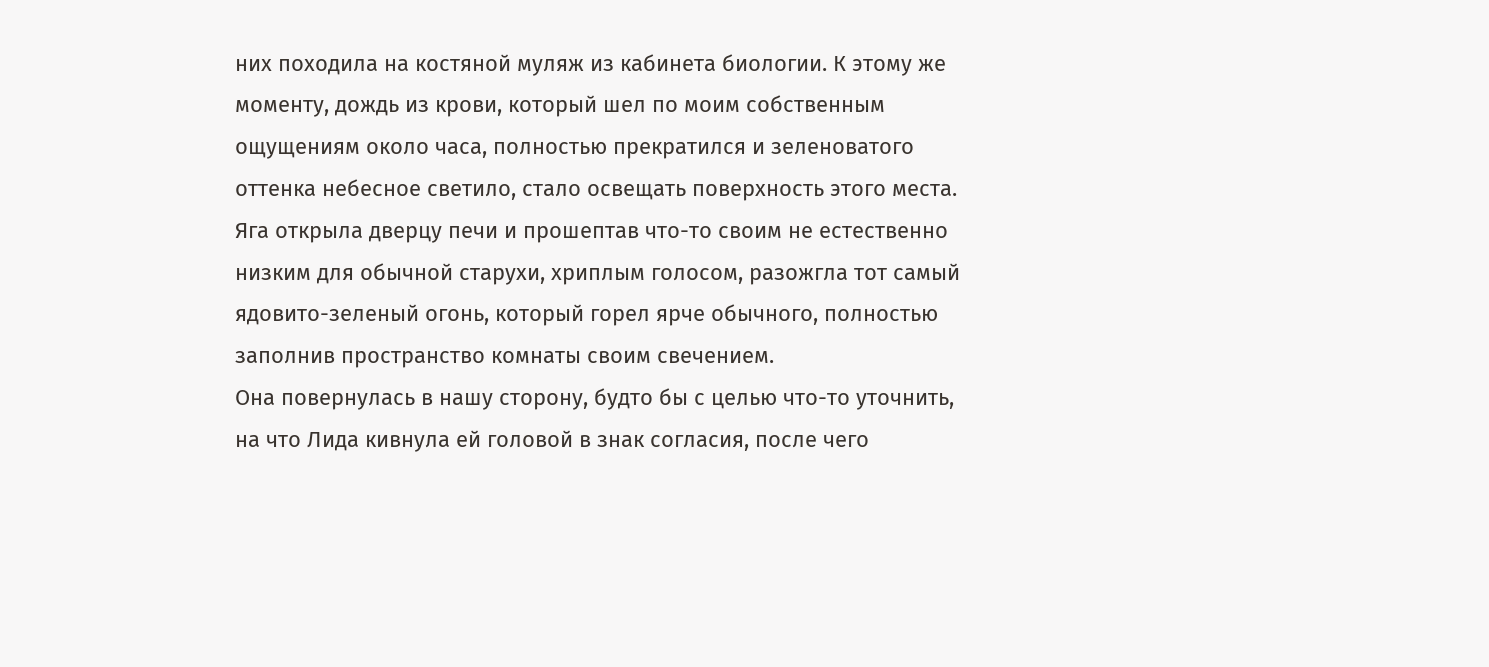них походила на костяной муляж из кабинета биологии. К этому же моменту, дождь из крови, который шел по моим собственным ощущениям около часа, полностью прекратился и зеленоватого оттенка небесное светило, стало освещать поверхность этого места. Яга открыла дверцу печи и прошептав что-то своим не естественно низким для обычной старухи, хриплым голосом, разожгла тот самый ядовито-зеленый огонь, который горел ярче обычного, полностью заполнив пространство комнаты своим свечением.
Она повернулась в нашу сторону, будто бы с целью что-то уточнить, на что Лида кивнула ей головой в знак согласия, после чего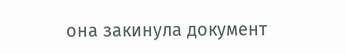она закинула документ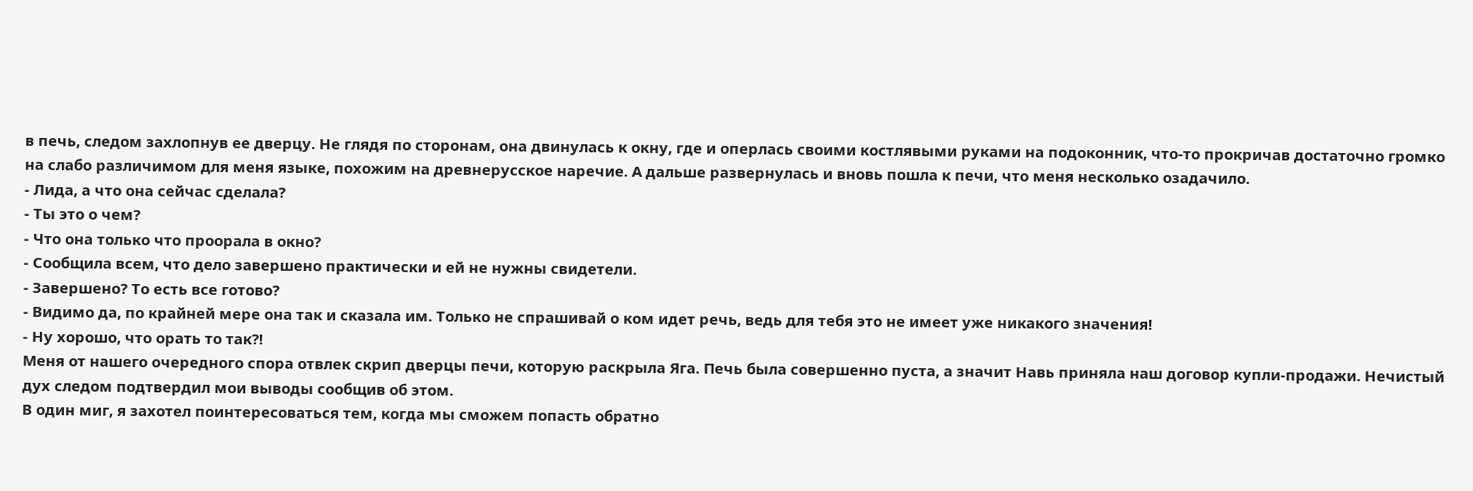в печь, следом захлопнув ее дверцу. Не глядя по сторонам, она двинулась к окну, где и оперлась своими костлявыми руками на подоконник, что-то прокричав достаточно громко на слабо различимом для меня языке, похожим на древнерусское наречие. А дальше развернулась и вновь пошла к печи, что меня несколько озадачило.
- Лида, а что она сейчас сделала?
- Ты это о чем?
- Что она только что проорала в окно?
- Сообщила всем, что дело завершено практически и ей не нужны свидетели.
- Завершено? То есть все готово?
- Видимо да, по крайней мере она так и сказала им. Только не спрашивай о ком идет речь, ведь для тебя это не имеет уже никакого значения!
- Ну хорошо, что орать то так?!
Меня от нашего очередного спора отвлек скрип дверцы печи, которую раскрыла Яга. Печь была совершенно пуста, а значит Навь приняла наш договор купли-продажи. Нечистый дух следом подтвердил мои выводы сообщив об этом.
В один миг, я захотел поинтересоваться тем, когда мы сможем попасть обратно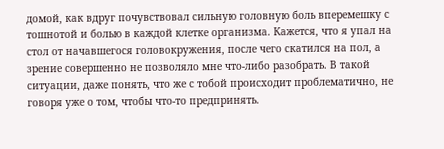домой, как вдруг почувствовал сильную головную боль вперемешку с тошнотой и болью в каждой клетке организма. Кажется, что я упал на стол от начавшегося головокружения, после чего скатился на пол, а зрение совершенно не позволяло мне что-либо разобрать. В такой ситуации, даже понять, что же с тобой происходит проблематично, не говоря уже о том, чтобы что-то предпринять.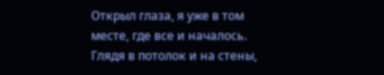Открыл глаза, я уже в том месте, где все и началось. Глядя в потолок и на стены,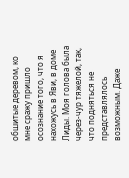обшитые деревом, ко мне сражу пришло осознание того, что я нахожусь в Яви, в доме Лиды. Моя голова была через-чур тяжелой, так, что подняться не представлялось возможным. Даже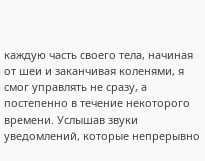каждую часть своего тела, начиная от шеи и заканчивая коленями, я смог управлять не сразу, а постепенно в течение некоторого времени. Услышав звуки уведомлений, которые непрерывно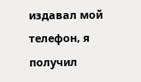издавал мой телефон, я получил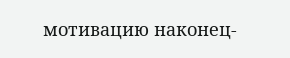мотивацию наконец-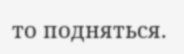то подняться.